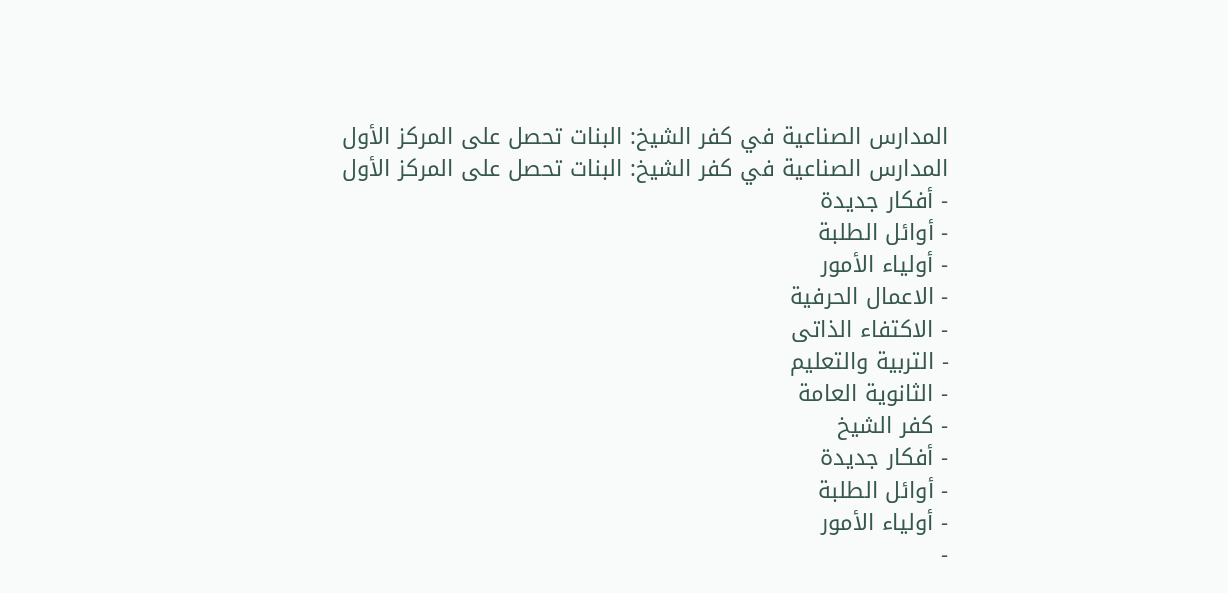المدارس الصناعية في كفر الشيخ: البنات تحصل على المركز الأول
المدارس الصناعية في كفر الشيخ: البنات تحصل على المركز الأول
- أفكار جديدة
- أوائل الطلبة
- أولياء الأمور
- الاعمال الحرفية
- الاكتفاء الذاتى
- التربية والتعليم
- الثانوية العامة
- كفر الشيخ
- أفكار جديدة
- أوائل الطلبة
- أولياء الأمور
-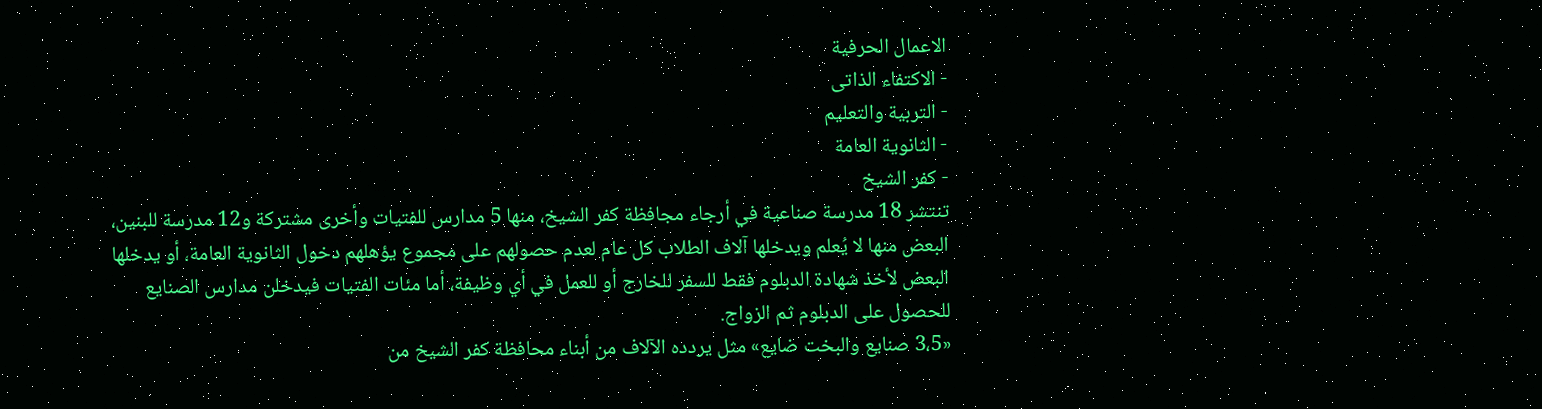الاعمال الحرفية
- الاكتفاء الذاتى
- التربية والتعليم
- الثانوية العامة
- كفر الشيخ
تنتشر 18 مدرسة صناعية في أرجاء مجافظة كفر الشيخ، منها 5 مدارس للفتيات وأخرى مشتركة و12 مدرسة للبنين، البعض منها لا يُعلم ويدخلها آلاف الطلاب كل عام لعدم حصولهم على مجموع يؤهلهم دخول الثانوية العامة، أو يدخلها البعض لأخذ شهادة الدبلوم فقط للسفر للخارج أو للعمل في أي وظيفة، أما مئات الفتيات فيدخلن مدارس الصنايع للحصول على الدبلوم ثم الزواج.
«3،5 صنايع والبخت ضايع» مثل يردده الآلاف من أبناء محافظة كفر الشيخ من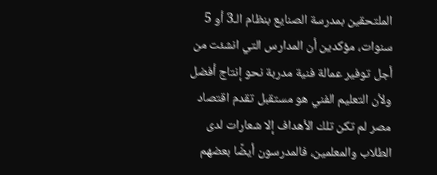الملتحقين بمدرسة الصنايع بنظام الـ3 أو 5 سنوات، مؤكدين أن المدارس التي انشئت من أجل توفير عمالة فنية مدربة نحو إنتاج أفضل ولأن التعليم الفني هو مستقبل تقدم اقتصاد مصر لم تكن تلك الأهداف إلا شعارات لدى الطلاب والمعلمين، فالمدرسون أيضًا بعضهم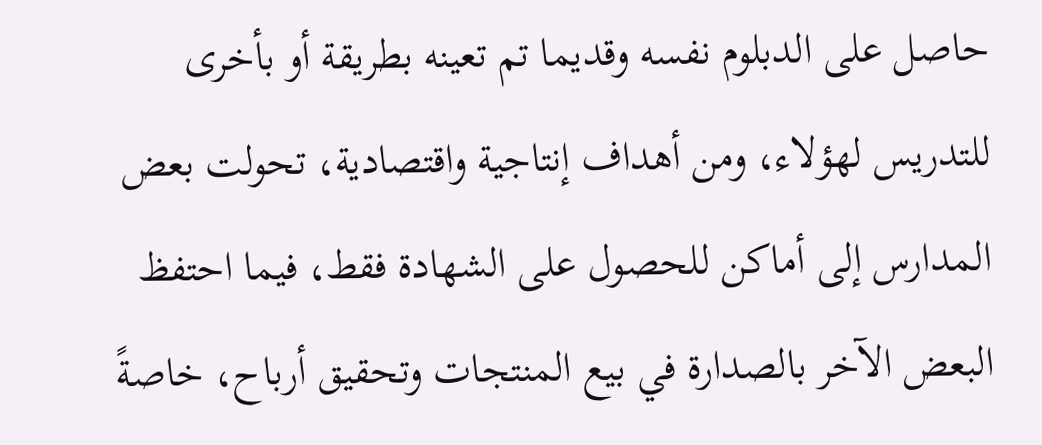حاصل على الدبلوم نفسه وقديما تم تعينه بطريقة أو بأخرى للتدريس لهؤلاء، ومن أهداف إنتاجية واقتصادية، تحولت بعض المدارس إلى أماكن للحصول على الشهادة فقط، فيما احتفظ البعض الآخر بالصدارة في بيع المنتجات وتحقيق أرباح، خاصةً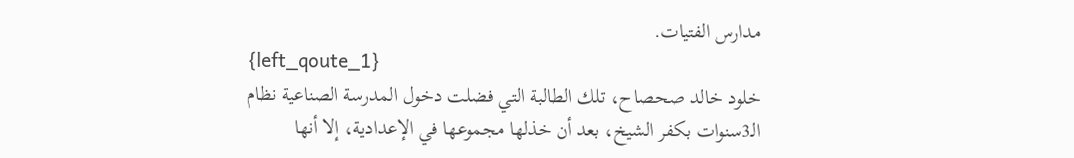مدارس الفتيات.
{left_qoute_1}
خلود خالد صحصاح، تلك الطالبة التي فضلت دخول المدرسة الصناعية نظام الـ3سنوات بكفر الشيخ، بعد أن خذلها مجموعها في الإعدادية، إلا أنها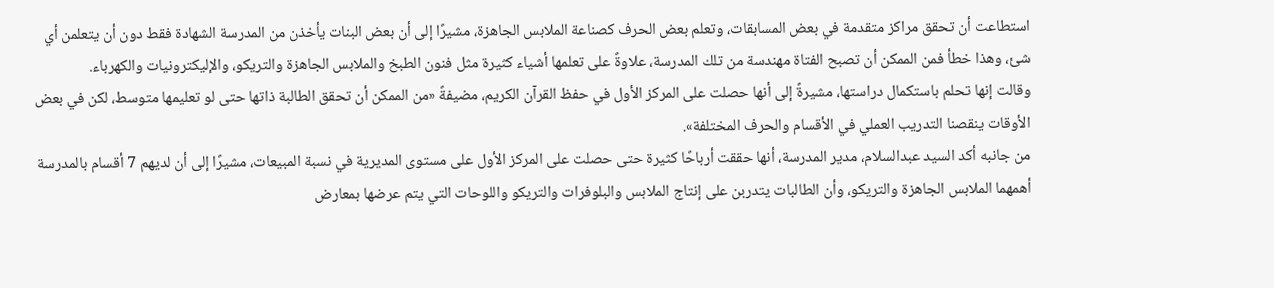استطاعت أن تحقق مراكز متقدمة في بعض المسابقات، وتعلم بعض الحرف كصناعة الملابس الجاهزة، مشيرًا إلى أن بعض البنات يأخذن من المدرسة الشهادة فقط دون أن يتعلمن أي شئ، وهذا خطأ فمن الممكن أن تصبح الفتاة مهندسة من تلك المدرسة، علاوةً على تعلمها أشياء كثيرة مثل فنون الطبخ والملابس الجاهزة والتريكو، والإليكترونيات والكهرباء.
وقالت إنها تحلم باستكمال دراستها، مشيرةً إلى أنها حصلت على المركز الأول في حفظ القرآن الكريم، مضيفةً «من الممكن أن تحقق الطالبة ذاتها حتى لو تعليمها متوسط، لكن في بعض الأوقات ينقصنا التدريب العملي في الأقسام والحرف المختلفة».
من جانبه أكد السيد عبدالسلام، مدير المدرسة، أنها حققت أرباحًا كثيرة حتى حصلت على المركز الأول على مستوى المديرية في نسبة المبيعات، مشيرًا إلى أن لديهم 7 أقسام بالمدرسة أهمهما الملابس الجاهزة والتريكو، وأن الطالبات يتدربن على إنتاج الملابس والبلوفرات والتريكو واللوحات التي يتم عرضها بمعارض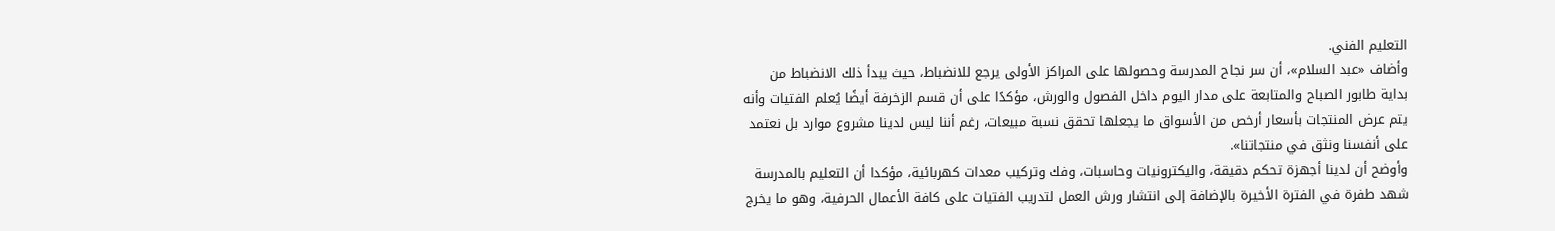التعليم الفني.
وأضاف «عبد السلام»، أن سر نجاح المدرسة وحصولها على المراكز الأولى يرجع للانضباط، حيث يبدأ ذلك الانضباط من بداية طابور الصباح والمتابعة على مدار اليوم داخل الفصول والورش، مؤكدًا على أن قسم الزخرفة أيضًا يُعلم الفتيات وأنه يتم عرض المنتجات بأسعار أرخص من الأسواق ما يجعلها تحقق نسبة مبيعات، رغم أننا ليس لدينا مشروع موارد بل نعتمد على أنفسنا ونثق في منتجاتنا».
وأوضح أن لدينا أجهزة تحكم دقيقة، واليكترونيات وحاسبات، وفك وتركيب معدات كهربائية، مؤكدا أن التعليم بالمدرسة شهد طفرة في الفترة الأخيرة بالإضافة إلى انتشار ورش العمل لتدريب الفتيات على كافة الأعمال الحرفية، وهو ما يخرج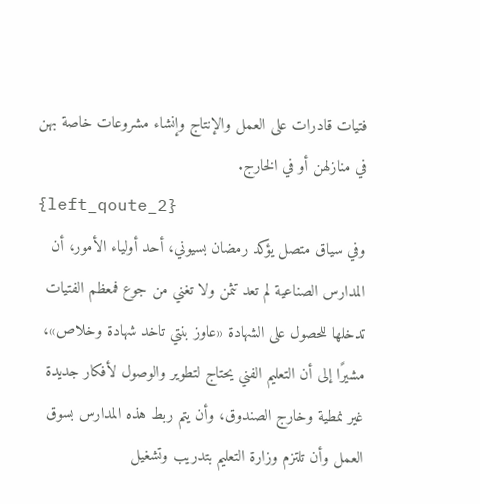فتيات قادرات على العمل والإنتاج وإنشاء مشروعات خاصة بهن في منازلهن أو في الخارج.
{left_qoute_2}
وفي سياق متصل يؤكد رمضان بسيوني، أحد أولياء الأمور، أن المدارس الصناعية لم تعد تثمن ولا تغني من جوع فمعظم الفتيات تدخلها للحصول على الشهادة «عاوز بنتي تاخد شهادة وخلاص»، مشيرًا إلى أن التعليم الفني يحتاج لتطوير والوصول لأفكار جديدة غير نمطية وخارج الصندوق، وأن يتم ربط هذه المدارس بسوق العمل وأن تلتزم وزارة التعليم بتدريب وتشغيل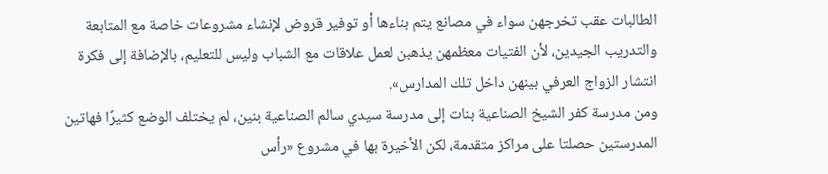الطالبات عقب تخرجهن سواء في مصانع يتم بناءها أو توفير قروض لإنشاء مشروعات خاصة مع المتابعة والتدريب الجيدين، لأن الفتيات معظمهن يذهبن لعمل علاقات مع الشباب وليس للتعليم، بالإضافة إلى فكرة انتشار الزواج العرفي بينهن داخل تلك المدارس».
ومن مدرسة كفر الشيخ الصناعية بنات إلى مدرسة سيدي سالم الصناعية بنين، لم يختلف الوضع كثيرًا فهاتين المدرستين حصلتا على مراكز متقدمة، لكن الأخيرة بها في مشروع «رأس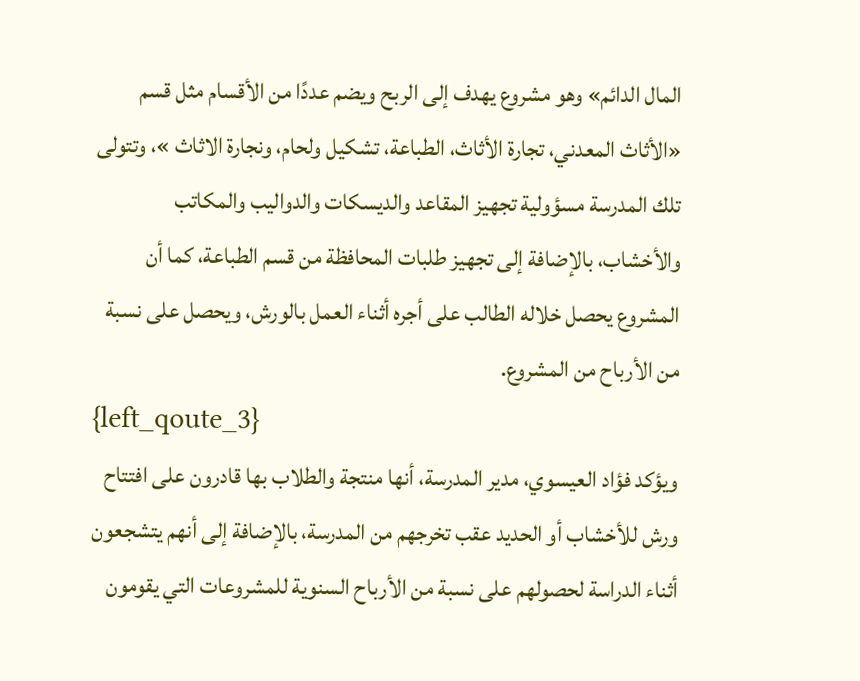المال الدائم» وهو مشروع يهدف إلى الربح ويضم عددًا من الأقسام مثل قسم «الأثاث المعدني، تجارة الأثاث، الطباعة، تشكيل ولحام، ونجارة الاثاث »، وتتولى تلك المدرسة مسؤولية تجهيز المقاعد والديسكات والدواليب والمكاتب والأخشاب، بالإضافة إلى تجهيز طلبات المحافظة من قسم الطباعة، كما أن المشروع يحصل خلاله الطالب على أجره أثناء العمل بالورش، ويحصل على نسبة من الأرباح من المشروع.
{left_qoute_3}
ويؤكد فؤاد العيسوي، مدير المدرسة، أنها منتجة والطلاب بها قادرون على افتتاح ورش للأخشاب أو الحديد عقب تخرجهم من المدرسة، بالإضافة إلى أنهم يتشجعون أثناء الدراسة لحصولهم على نسبة من الأرباح السنوية للمشروعات التي يقومون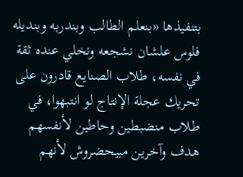بتنفيذها «بنعلم الطالب وبندربه وبنديله فلوس علشان نشجعه ونخلي عنده ثقة في نفسه، طلاب الصنايع قادرون على تحريك عجلة الإنتاج لو انتبهوا، في طلاب منضبطين وحاطين لأنفسهم هدف وآخرين مبيحضروش لأنهم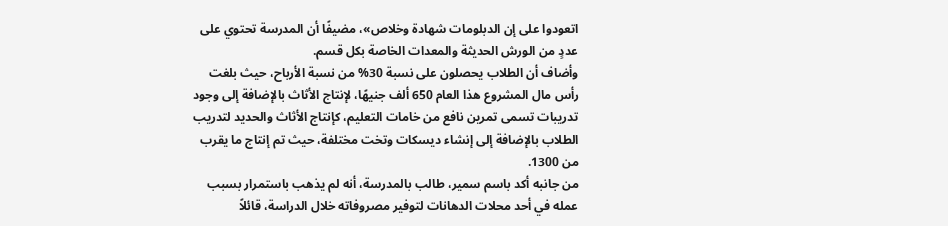اتعودوا على إن الدبلومات شهادة وخلاص»، مضيفًا أن المدرسة تحتوي على عددٍ من الورش الحديثة والمعدات الخاصة بكل قسم.
وأضاف أن الطلاب يحصلون على نسبة 30% من نسبة الأرباح، حيث بلغت رأس مال المشروع هذا العام 650 ألف جنيهًا، لإنتاج الأثاث بالإضافة إلى وجود تدريبات تسمى تمرين نافع من خامات التعليم، كإنتاج الأثاث والحديد لتدريب الطلاب بالإضافة إلى إنشاء ديسكات وتخت مختلفة، حيث تم إنتاج ما يقرب من 1300.
من جانبه أكد باسم سمير، طالب بالمدرسة، أنه لم يذهب باستمرار بسبب عمله في أحد محلات الدهانات لتوفير مصروفاته خلال الدراسة، قائلاً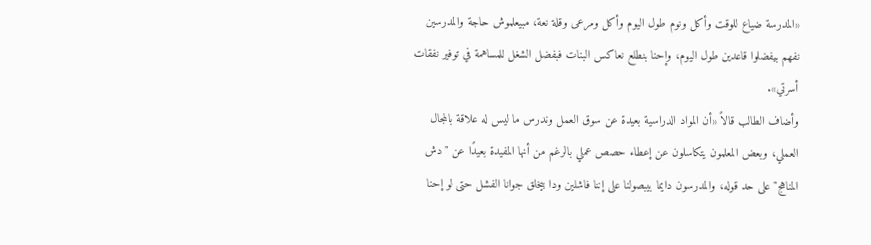«المدرسة ضياع للوقت وأكل ونوم طول اليوم وأكل ومرعى وقلة نعة، مبيعلموش حاجة والمدرسين نفهم بيفضلوا قاعدين طول اليوم، وإحنا بنطلع نعاكس البنات فبفضل الشغل للمساهمة في توفير نفقات أسرتي».
وأضاف الطالب قالاً «أن المواد الدراسية بعيدة عن سوق العمل وندرس ما ليس له علاقة بالمجال العملي، وبعض المعلمون يتكاسلون عن إعطاء حصص عملي بالرغم من أنها المفيدة بعيدًا عن "دش المناهج" على حد قوله، والمدرسون دايما بيبصولنا على إننا فاشلين ودا بيخلق جوانا الفشل حتى لو إحنا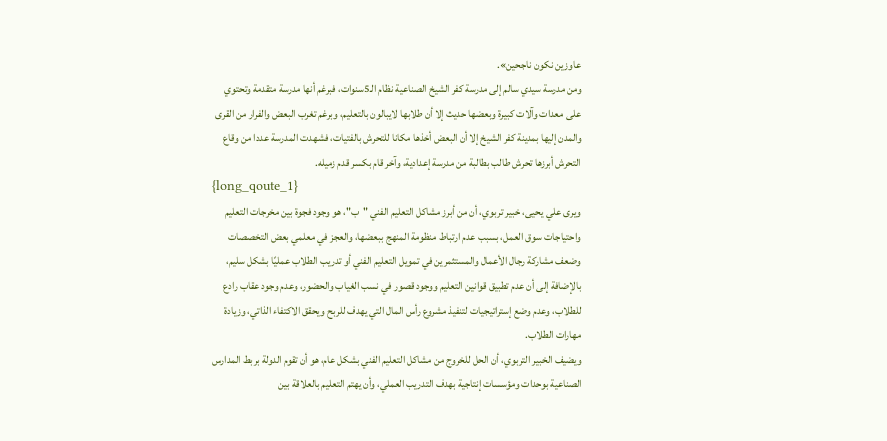عاوزين نكون ناجحين».
ومن مدرسة سيدي سالم إلى مدرسة كفر الشيخ الصناعية نظام الـ5سنوات، فبرغم أنها مدرسة متقدمة وتحتوي على معدات وآلات كبيرة وبعضها حديث إلا أن طلابها لايبالون بالتعليم، وبرغم تغرب البعض والفرار من القرى والمدن إليها بمدينة كفر الشيخ إلا أن البعض أخذها مكانا للتحرش بالفتيات، فشهدت المدرسة عددا من وقاع التحرش أبرزها تحرش طالب بطالبة من مدرسة إعدادية، وآخر قام بكسر قدم زميله.
{long_qoute_1}
ويرى علي يحيى، خبير تربوي، أن من أبرز مشاكل التعليم الفني "ب"، هو وجود فجوة بين مخرجات التعليم واحتياجات سوق العمل، بسبب عدم ارتباط منظومة المنهج ببعضها، والعجز في معلمي بعض التخصصات وضعف مشاركة رجال الأعمال والمستثمرين في تمويل التعليم الفني أو تدريب الطلاب عمليًا بشكل سليم، بالإضافة إلى أن عدم تطبيق قوانين التعليم ووجود قصور في نسب الغياب والحضور، وعدم وجود عقاب رادع للطلاب، وعدم وضع إستراتيجيات لتنفيذ مشروع رأس المال التي يهدف للربح ويحقق الاكتفاء الذاتي، وزيادة مهارات الطلاب.
ويضيف الخبير التربوي، أن الحل للخروج من مشاكل التعليم الفني بشكل عام، هو أن تقوم الدولة بربط المدارس الصناعية بوحدات ومؤسسات إنتاجية بهدف التدريب العملي، وأن يهتم التعليم بالعلاقة بين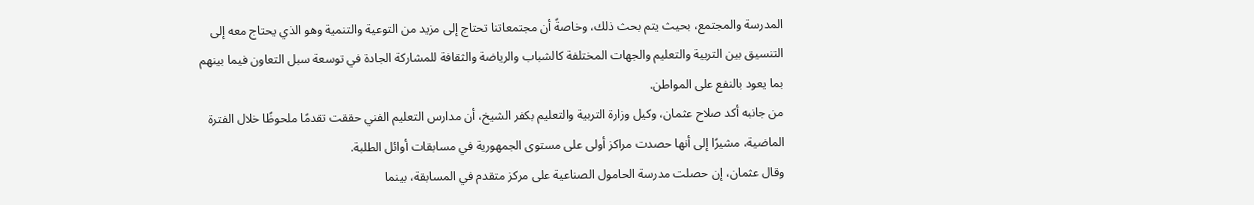المدرسة والمجتمع، بحيث يتم بحث ذلك، وخاصةً أن مجتمعاتنا تحتاج إلى مزيد من التوعية والتنمية وهو الذي يحتاج معه إلى التنسيق بين التربية والتعليم والجهات المختلفة كالشباب والرياضة والثقافة للمشاركة الجادة في توسعة سبل التعاون فيما بينهم بما يعود بالنفع على المواطن.
من جانبه أكد صلاح عثمان، وكيل وزارة التربية والتعليم بكفر الشيخ، أن مدارس التعليم الفني حققت تقدمًا ملحوظًا خلال الفترة الماضية، مشيرًا إلى أنها حصدت مراكز أولى على مستوى الجمهورية في مسابقات أوائل الطلبة.
وقال عثمان، إن حصلت مدرسة الحامول الصناعية على مركز متقدم في المسابقة، بينما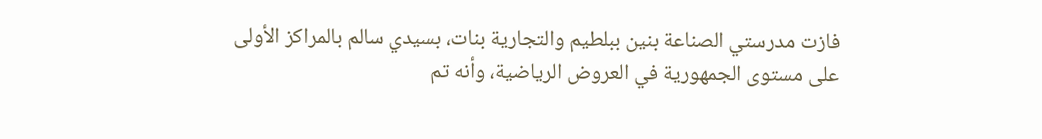فازت مدرستي الصناعة بنين ببلطيم والتجارية بنات، بسيدي سالم بالمراكز الأولى على مستوى الجمهورية في العروض الرياضية، وأنه تم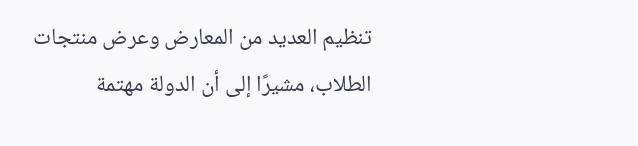تنظيم العديد من المعارض وعرض منتجات الطلاب، مشيرًا إلى أن الدولة مهتمة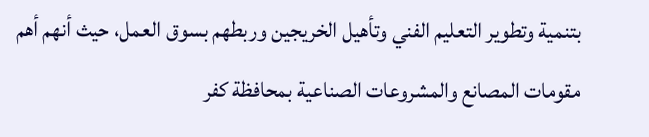بتنمية وتطوير التعليم الفني وتأهيل الخريجين وربطهم بسوق العمل، حيث أنهم أهم مقومات المصانع والمشروعات الصناعية بمحافظة كفر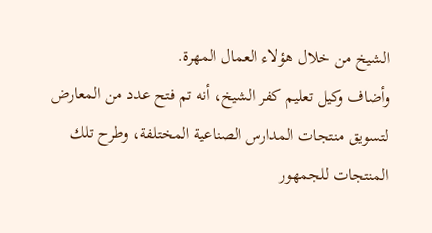الشيخ من خلال هؤلاء العمال المهرة.
وأضاف وكيل تعليم كفر الشيخ، أنه تم فتح عدد من المعارض لتسويق منتجات المدارس الصناعية المختلفة، وطرح تلك المنتجات للجمهور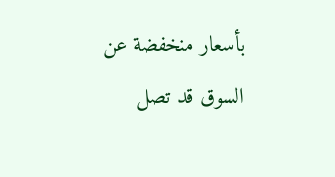بأسعار منخفضة عن السوق قد تصل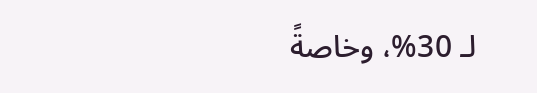لـ 30%، وخاصةً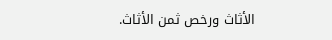الأثاث ورخص ثمن الأثاث.